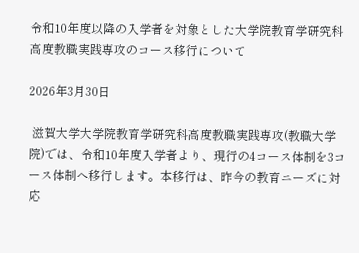令和10年度以降の入学者を対象とした大学院教育学研究科高度教職実践専攻のコース移行について

2026年3月30日

 滋賀大学大学院教育学研究科高度教職実践専攻(教職大学院)では、令和10年度入学者より、現行の4コース体制を3コース体制へ移行します。本移行は、昨今の教育ニーズに対応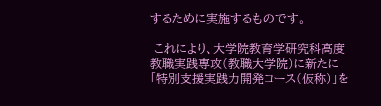するために実施するものです。

 これにより、大学院教育学研究科高度教職実践専攻(教職大学院)に新たに「特別支援実践力開発コース(仮称)」を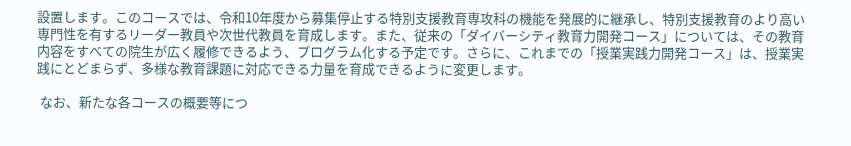設置します。このコースでは、令和10年度から募集停止する特別支援教育専攻科の機能を発展的に継承し、特別支援教育のより高い専門性を有するリーダー教員や次世代教員を育成します。また、従来の「ダイバーシティ教育力開発コース」については、その教育内容をすべての院生が広く履修できるよう、プログラム化する予定です。さらに、これまでの「授業実践力開発コース」は、授業実践にとどまらず、多様な教育課題に対応できる力量を育成できるように変更します。

 なお、新たな各コースの概要等につ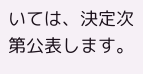いては、決定次第公表します。